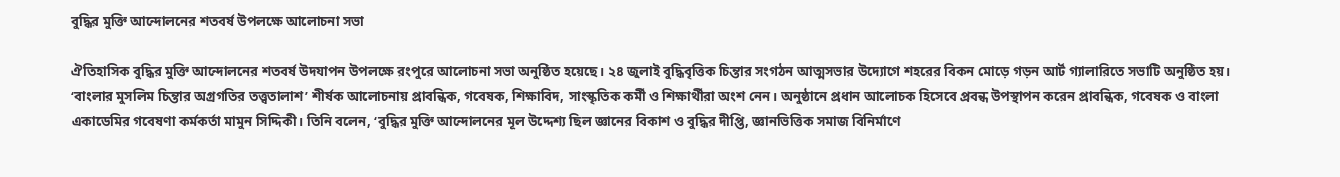বুদ্ধির মুক্তি আন্দোলনের শতবর্ষ উপলক্ষে আলোচনা সভা

ঐতিহাসিক বুদ্ধির মুক্তি আন্দোলনের শতবর্ষ উদযাপন উপলক্ষে রংপুরে আলোচনা সভা অনুষ্ঠিত হয়েছে। ২৪ জুলাই বুদ্ধিবৃত্তিক চিন্তার সংগঠন আত্মসভার উদ্যোগে শহরের বিকন মোড়ে গড়ন আর্ট গ্যালারিতে সভাটি অনুষ্ঠিত হয়। ‘বাংলার মুসলিম চিন্তার অগ্রগতির তত্ত্বতালাশ’ শীর্ষক আলোচনায় প্রাবন্ধিক, গবেষক, শিক্ষাবিদ, সাংস্কৃতিক কর্মী ও শিক্ষার্থীরা অংশ নেন। অনুষ্ঠানে প্রধান আলোচক হিসেবে প্রবন্ধ উপস্থাপন করেন প্রাবন্ধিক, গবেষক ও বাংলা একাডেমির গবেষণা কর্মকর্তা মামুন সিদ্দিকী। তিনি বলেন, ‘বুদ্ধির মুক্তি আন্দোলনের মূল উদ্দেশ্য ছিল জ্ঞানের বিকাশ ও বুদ্ধির দীপ্তি, জ্ঞানভিত্তিক সমাজ বিনির্মাণে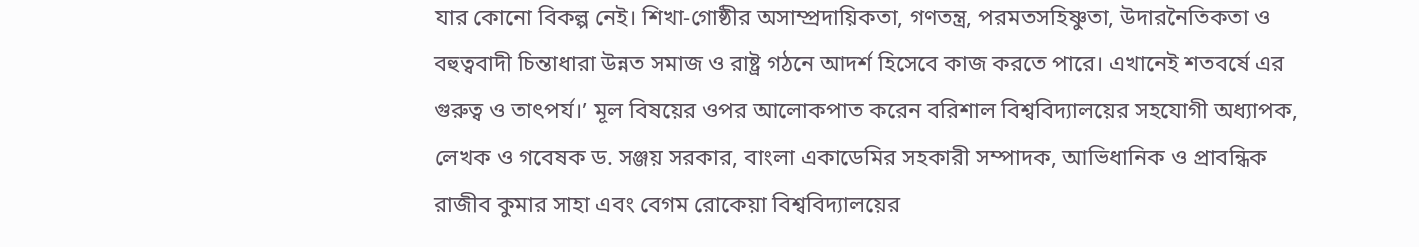যার কোনো বিকল্প নেই। শিখা-গোষ্ঠীর অসাম্প্রদায়িকতা, গণতন্ত্র, পরমতসহিষ্ণুতা, উদারনৈতিকতা ও বহুত্ববাদী চিন্তাধারা উন্নত সমাজ ও রাষ্ট্র গঠনে আদর্শ হিসেবে কাজ করতে পারে। এখানেই শতবর্ষে এর গুরুত্ব ও তাৎপর্য।’ মূল বিষয়ের ওপর আলোকপাত করেন বরিশাল বিশ্ববিদ্যালয়ের সহযোগী অধ্যাপক, লেখক ও গবেষক ড. সঞ্জয় সরকার, বাংলা একাডেমির সহকারী সম্পাদক, আভিধানিক ও প্রাবন্ধিক রাজীব কুমার সাহা এবং বেগম রোকেয়া বিশ্ববিদ্যালয়ের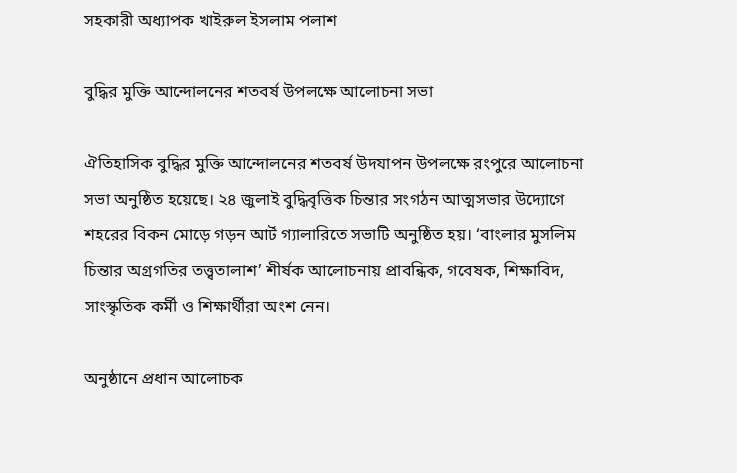সহকারী অধ্যাপক খাইরুল ইসলাম পলাশ

বুদ্ধির মুক্তি আন্দোলনের শতবর্ষ উপলক্ষে আলোচনা সভা

ঐতিহাসিক বুদ্ধির মুক্তি আন্দোলনের শতবর্ষ উদযাপন উপলক্ষে রংপুরে আলোচনা সভা অনুষ্ঠিত হয়েছে। ২৪ জুলাই বুদ্ধিবৃত্তিক চিন্তার সংগঠন আত্মসভার উদ্যোগে শহরের বিকন মোড়ে গড়ন আর্ট গ্যালারিতে সভাটি অনুষ্ঠিত হয়। ‘বাংলার মুসলিম চিন্তার অগ্রগতির তত্ত্বতালাশ’ শীর্ষক আলোচনায় প্রাবন্ধিক, গবেষক, শিক্ষাবিদ, সাংস্কৃতিক কর্মী ও শিক্ষার্থীরা অংশ নেন।

অনুষ্ঠানে প্রধান আলোচক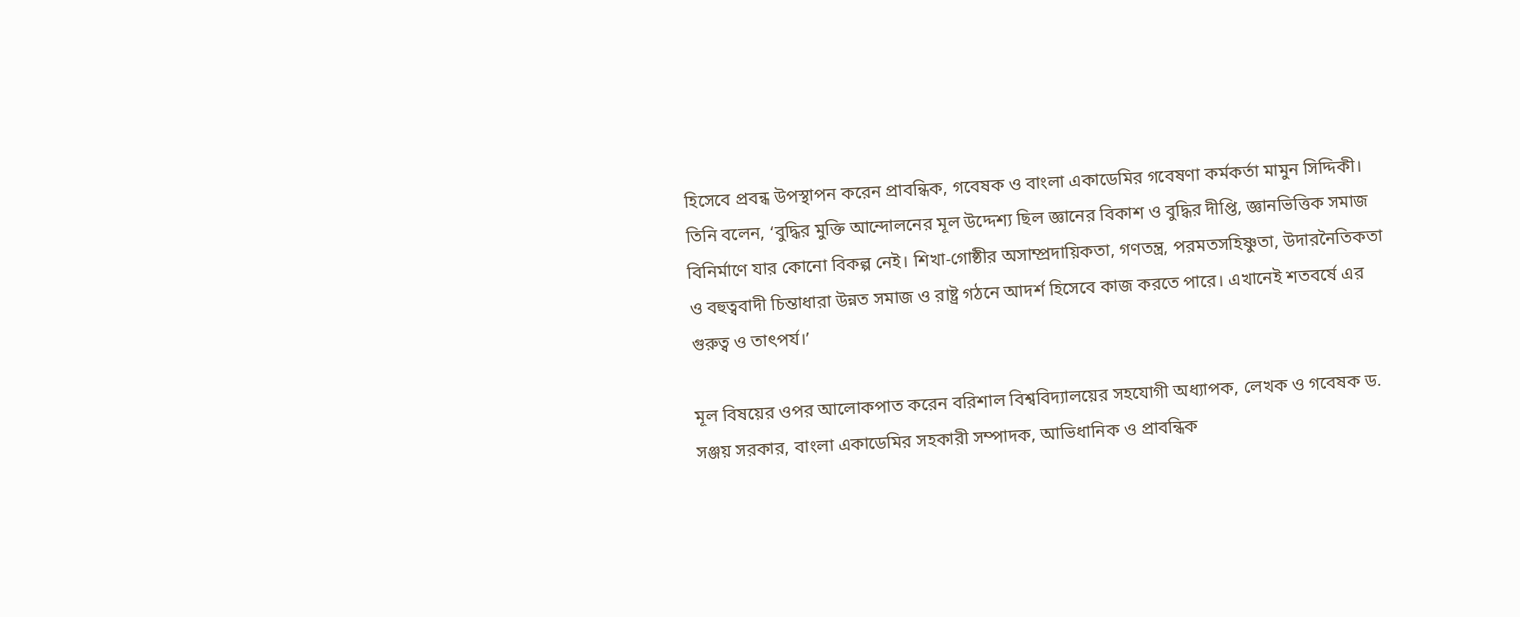হিসেবে প্রবন্ধ উপস্থাপন করেন প্রাবন্ধিক, গবেষক ও বাংলা একাডেমির গবেষণা কর্মকর্তা মামুন সিদ্দিকী। তিনি বলেন, ‘বুদ্ধির মুক্তি আন্দোলনের মূল উদ্দেশ্য ছিল জ্ঞানের বিকাশ ও বুদ্ধির দীপ্তি, জ্ঞানভিত্তিক সমাজ বিনির্মাণে যার কোনো বিকল্প নেই। শিখা-গোষ্ঠীর অসাম্প্রদায়িকতা, গণতন্ত্র, পরমতসহিষ্ণুতা, উদারনৈতিকতা ও বহুত্ববাদী চিন্তাধারা উন্নত সমাজ ও রাষ্ট্র গঠনে আদর্শ হিসেবে কাজ করতে পারে। এখানেই শতবর্ষে এর গুরুত্ব ও তাৎপর্য।’

মূল বিষয়ের ওপর আলোকপাত করেন বরিশাল বিশ্ববিদ্যালয়ের সহযোগী অধ্যাপক, লেখক ও গবেষক ড. সঞ্জয় সরকার, বাংলা একাডেমির সহকারী সম্পাদক, আভিধানিক ও প্রাবন্ধিক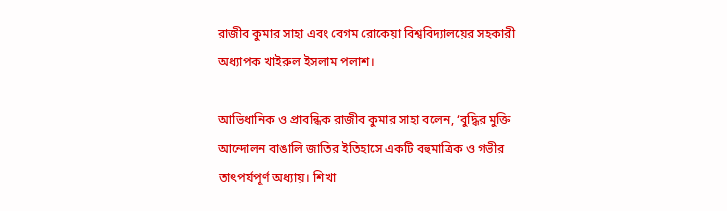রাজীব কুমার সাহা এবং বেগম রোকেয়া বিশ্ববিদ্যালয়ের সহকারী অধ্যাপক খাইরুল ইসলাম পলাশ।

আভিধানিক ও প্রাবন্ধিক রাজীব কুমার সাহা বলেন, ‘বুদ্ধির মুক্তি আন্দোলন বাঙালি জাতির ইতিহাসে একটি বহুমাত্রিক ও গভীর তাৎপর্যপূর্ণ অধ্যায়। শিখা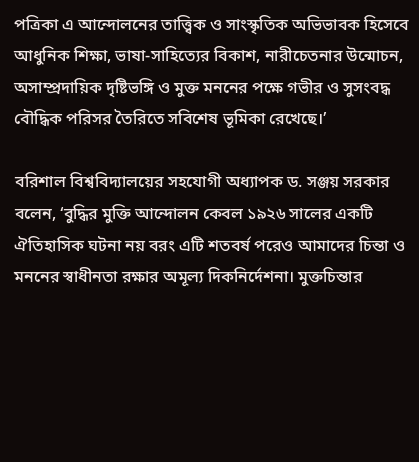পত্রিকা এ আন্দোলনের তাত্ত্বিক ও সাংস্কৃতিক অভিভাবক হিসেবে আধুনিক শিক্ষা, ভাষা-সাহিত্যের বিকাশ, নারীচেতনার উন্মোচন, অসাম্প্রদায়িক দৃষ্টিভঙ্গি ও মুক্ত মননের পক্ষে গভীর ও সুসংবদ্ধ বৌদ্ধিক পরিসর তৈরিতে সবিশেষ ভূমিকা রেখেছে।’

বরিশাল বিশ্ববিদ্যালয়ের সহযোগী অধ্যাপক ড. সঞ্জয় সরকার বলেন, ‘বুদ্ধির মুক্তি আন্দোলন কেবল ১৯২৬ সালের একটি ঐতিহাসিক ঘটনা নয় বরং এটি শতবর্ষ পরেও আমাদের চিন্তা ও মননের স্বাধীনতা রক্ষার অমূল্য দিকনির্দেশনা। মুক্তচিন্তার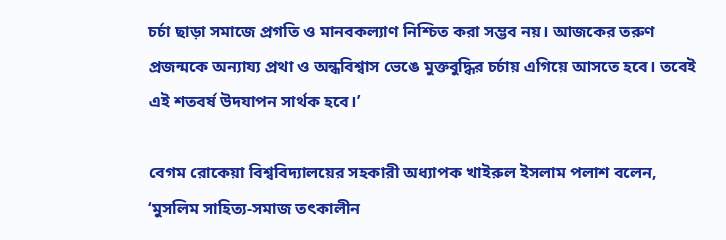চর্চা ছাড়া সমাজে প্রগতি ও মানবকল্যাণ নিশ্চিত করা সম্ভব নয়। আজকের তরুণ প্রজন্মকে অন্যায্য প্রথা ও অন্ধবিশ্বাস ভেঙে মুক্তবুদ্ধির চর্চায় এগিয়ে আসতে হবে। তবেই এই শতবর্ষ উদযাপন সার্থক হবে।’

বেগম রোকেয়া বিশ্ববিদ্যালয়ের সহকারী অধ্যাপক খাইরুল ইসলাম পলাশ বলেন, ‘মুসলিম সাহিত্য-সমাজ তৎকালীন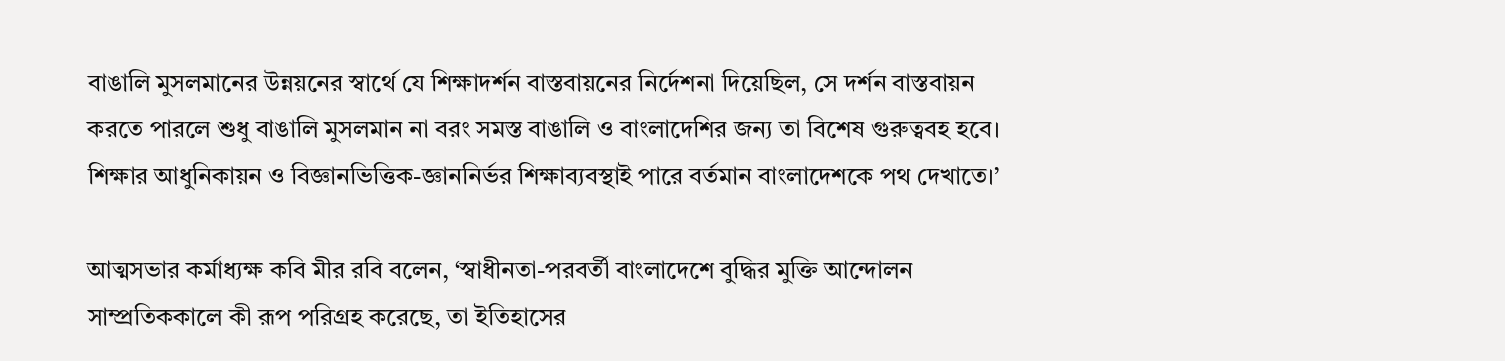বাঙালি মুসলমানের উন্নয়নের স্বার্থে যে শিক্ষাদর্শন বাস্তবায়নের নির্দেশনা দিয়েছিল, সে দর্শন বাস্তবায়ন করতে পারলে শুধু বাঙালি মুসলমান না বরং সমস্ত বাঙালি ও বাংলাদেশির জন্য তা বিশেষ গুরুত্ববহ হবে। শিক্ষার আধুনিকায়ন ও বিজ্ঞানভিত্তিক-জ্ঞাননির্ভর শিক্ষাব্যবস্থাই পারে বর্তমান বাংলাদেশকে পথ দেখাতে।’

আত্মসভার কর্মাধ্যক্ষ কবি মীর রবি বলেন, ‘স্বাধীনতা-পরবর্তী বাংলাদেশে বুদ্ধির মুক্তি আন্দোলন সাম্প্রতিককালে কী রূপ পরিগ্রহ করেছে, তা ইতিহাসের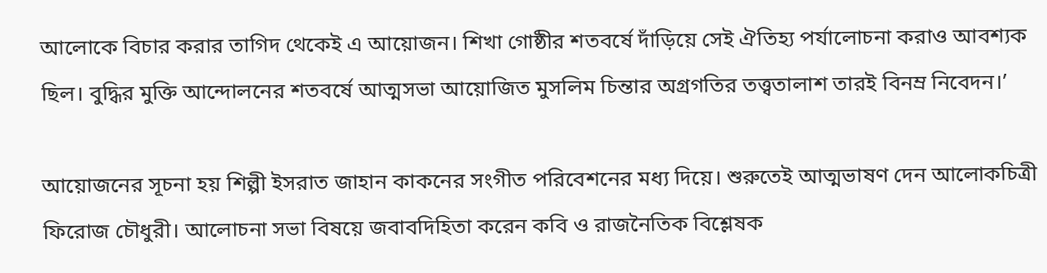আলোকে বিচার করার তাগিদ থেকেই এ আয়োজন। শিখা গোষ্ঠীর শতবর্ষে দাঁড়িয়ে সেই ঐতিহ্য পর্যালোচনা করাও আবশ্যক ছিল। বুদ্ধির মুক্তি আন্দোলনের শতবর্ষে আত্মসভা আয়োজিত মুসলিম চিন্তার অগ্রগতির তত্ত্বতালাশ তারই বিনম্র নিবেদন।’

আয়োজনের সূচনা হয় শিল্পী ইসরাত জাহান কাকনের সংগীত পরিবেশনের মধ্য দিয়ে। শুরুতেই আত্মভাষণ দেন আলোকচিত্রী ফিরোজ চৌধুরী। আলোচনা সভা বিষয়ে জবাবদিহিতা করেন কবি ও রাজনৈতিক বিশ্লেষক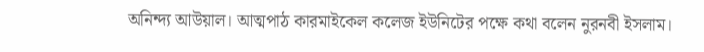অনিন্দ্য আউয়াল। আত্মপাঠ কারমাইকেল কলেজ ইউনিটের পক্ষে কথা বলেন নুরনবী ইসলাম।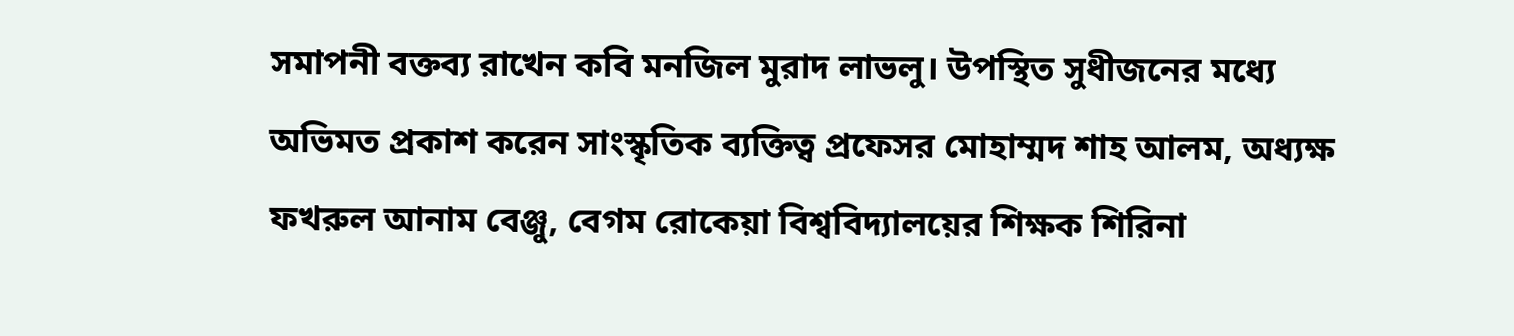সমাপনী বক্তব্য রাখেন কবি মনজিল মুরাদ লাভলু। উপস্থিত সুধীজনের মধ্যে অভিমত প্রকাশ করেন সাংস্কৃতিক ব্যক্তিত্ব প্রফেসর মোহাম্মদ শাহ আলম, অধ্যক্ষ ফখরুল আনাম বেঞ্জু, বেগম রোকেয়া বিশ্ববিদ্যালয়ের শিক্ষক শিরিনা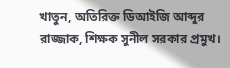খাতুন, অতিরিক্ত ডিআইজি আব্দুর রাজ্জাক, শিক্ষক সুনীল সরকার প্রমুখ।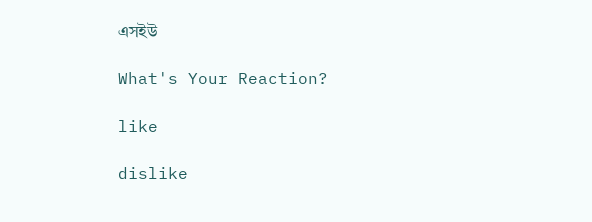এসইউ

What's Your Reaction?

like

dislike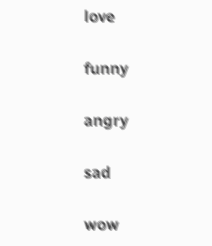love

funny

angry

sad

wow